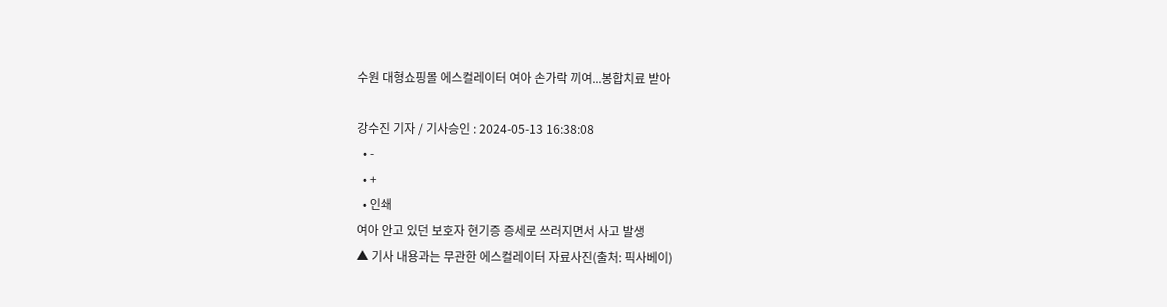수원 대형쇼핑몰 에스컬레이터 여아 손가락 끼여...봉합치료 받아

강수진 기자 / 기사승인 : 2024-05-13 16:38:08
  • -
  • +
  • 인쇄
여아 안고 있던 보호자 현기증 증세로 쓰러지면서 사고 발생
▲ 기사 내용과는 무관한 에스컬레이터 자료사진(출처: 픽사베이)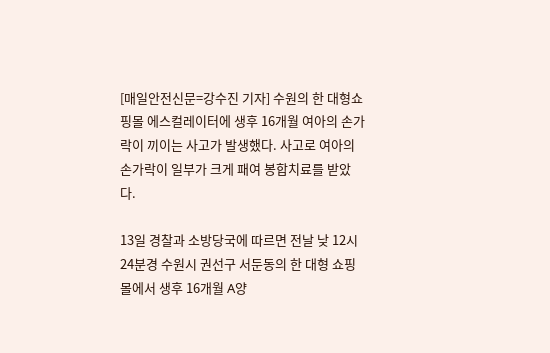[매일안전신문=강수진 기자] 수원의 한 대형쇼핑몰 에스컬레이터에 생후 16개월 여아의 손가락이 끼이는 사고가 발생했다. 사고로 여아의 손가락이 일부가 크게 패여 봉합치료를 받았다.

13일 경찰과 소방당국에 따르면 전날 낮 12시 24분경 수원시 권선구 서둔동의 한 대형 쇼핑몰에서 생후 16개월 A양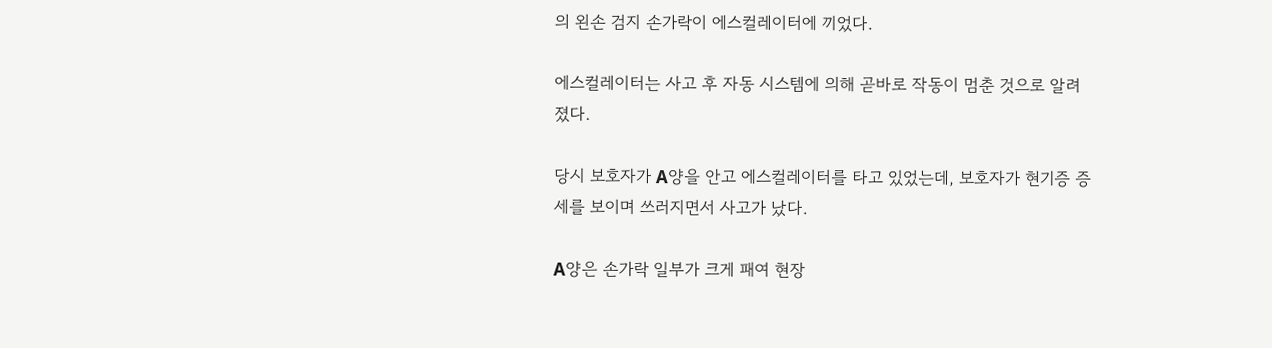의 왼손 검지 손가락이 에스컬레이터에 끼었다.

에스컬레이터는 사고 후 자동 시스템에 의해 곧바로 작동이 멈춘 것으로 알려졌다.

당시 보호자가 A양을 안고 에스컬레이터를 타고 있었는데, 보호자가 현기증 증세를 보이며 쓰러지면서 사고가 났다.

A양은 손가락 일부가 크게 패여 현장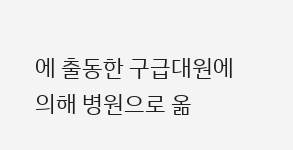에 출동한 구급대원에 의해 병원으로 옮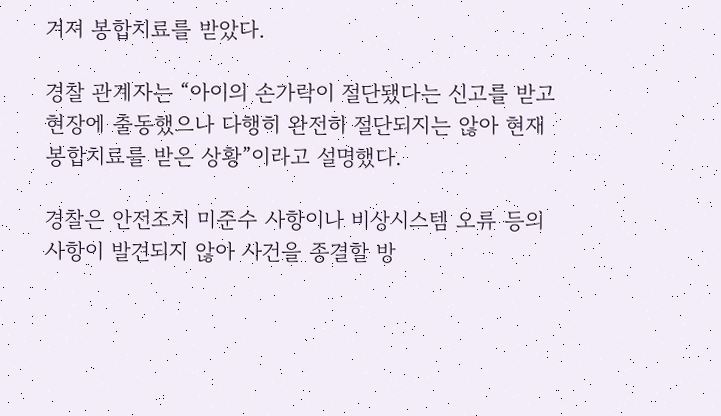겨져 봉합치료를 받았다.

경찰 관계자는 “아이의 손가락이 절단됐다는 신고를 받고 현장에 출동했으나 다행히 완전히 절단되지는 않아 현재 봉합치료를 받은 상황”이라고 설명했다.

경찰은 안전조치 미준수 사항이나 비상시스템 오류 등의 사항이 발견되지 않아 사건을 종결할 방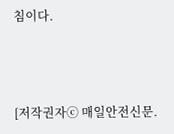침이다.



[저작권자ⓒ 매일안전신문.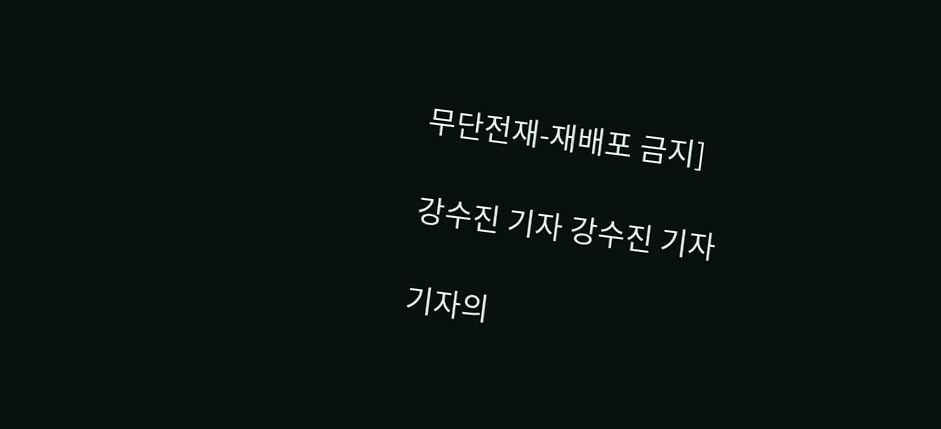무단전재-재배포 금지]

강수진 기자 강수진 기자

기자의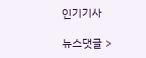인기기사

뉴스댓글 >